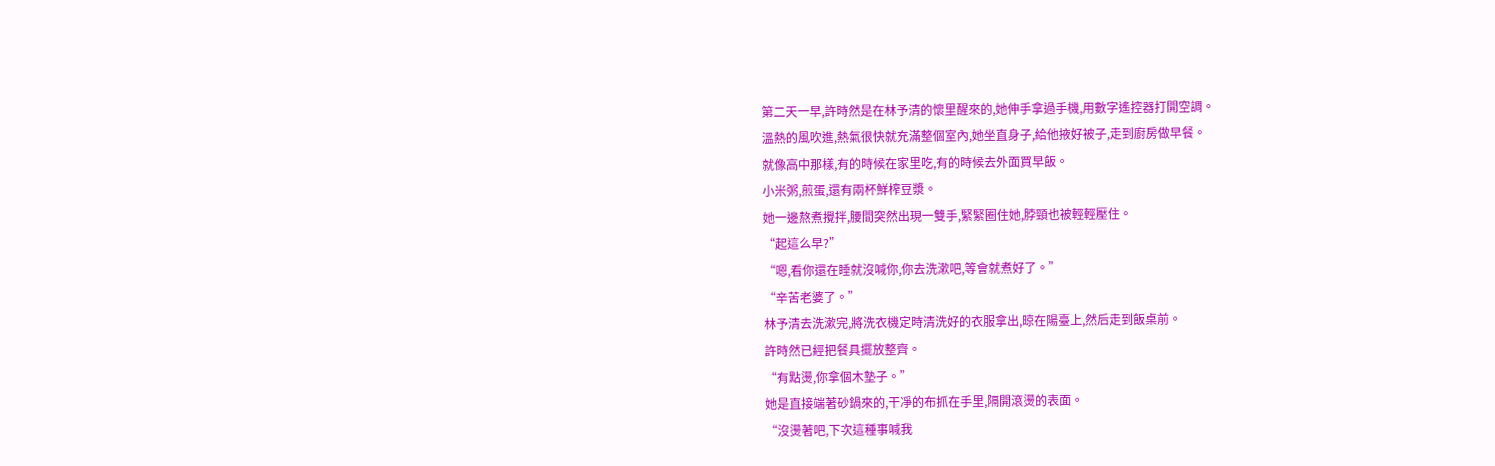第二天一早,許時然是在林予清的懷里醒來的,她伸手拿過手機,用數字遙控器打開空調。
溫熱的風吹進,熱氣很快就充滿整個室內,她坐直身子,給他掖好被子,走到廚房做早餐。
就像高中那樣,有的時候在家里吃,有的時候去外面買早飯。
小米粥,煎蛋,還有兩杯鮮榨豆漿。
她一邊熬煮攪拌,腰間突然出現一雙手,緊緊圈住她,脖頸也被輕輕壓住。
“起這么早?”
“嗯,看你還在睡就沒喊你,你去洗漱吧,等會就煮好了。”
“辛苦老婆了。”
林予清去洗漱完,將洗衣機定時清洗好的衣服拿出,晾在陽臺上,然后走到飯桌前。
許時然已經把餐具擺放整齊。
“有點燙,你拿個木墊子。”
她是直接端著砂鍋來的,干凈的布抓在手里,隔開滾燙的表面。
“沒燙著吧,下次這種事喊我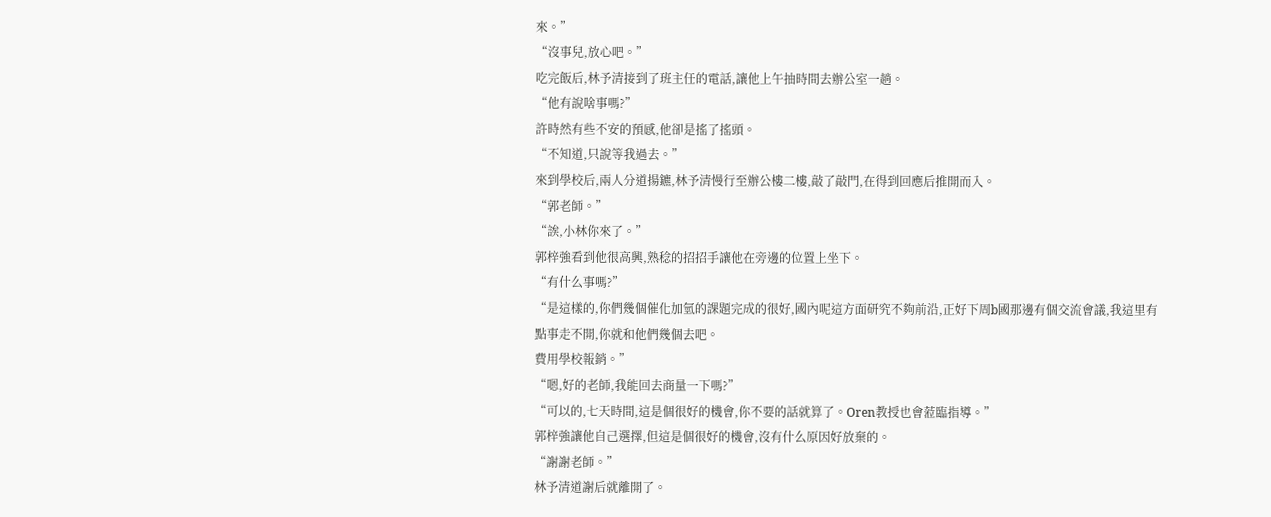來。”
“沒事兒,放心吧。”
吃完飯后,林予清接到了班主任的電話,讓他上午抽時間去辦公室一趟。
“他有說啥事嗎?”
許時然有些不安的預感,他卻是搖了搖頭。
“不知道,只說等我過去。”
來到學校后,兩人分道揚鑣,林予清慢行至辦公樓二樓,敲了敲門,在得到回應后推開而入。
“郭老師。”
“誒,小林你來了。”
郭梓強看到他很高興,熟稔的招招手讓他在旁邊的位置上坐下。
“有什么事嗎?”
“是這樣的,你們幾個催化加氫的課題完成的很好,國內呢這方面研究不夠前沿,正好下周b國那邊有個交流會議,我這里有點事走不開,你就和他們幾個去吧。
費用學校報銷。”
“嗯,好的老師,我能回去商量一下嗎?”
“可以的,七天時間,這是個很好的機會,你不要的話就算了。Oren教授也會蒞臨指導。”
郭梓強讓他自己選擇,但這是個很好的機會,沒有什么原因好放棄的。
“謝謝老師。”
林予清道謝后就離開了。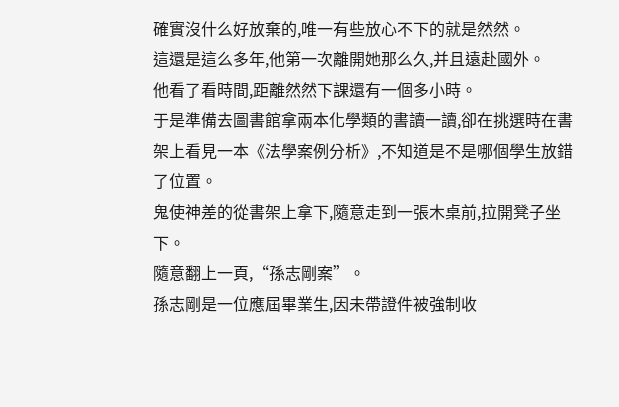確實沒什么好放棄的,唯一有些放心不下的就是然然。
這還是這么多年,他第一次離開她那么久,并且遠赴國外。
他看了看時間,距離然然下課還有一個多小時。
于是準備去圖書館拿兩本化學類的書讀一讀,卻在挑選時在書架上看見一本《法學案例分析》,不知道是不是哪個學生放錯了位置。
鬼使神差的從書架上拿下,隨意走到一張木桌前,拉開凳子坐下。
隨意翻上一頁,“孫志剛案”。
孫志剛是一位應屆畢業生,因未帶證件被強制收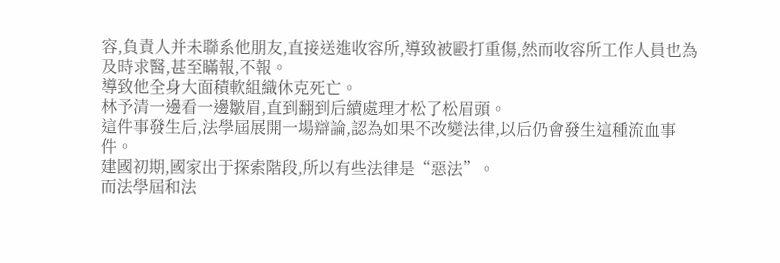容,負責人并未聯系他朋友,直接送進收容所,導致被毆打重傷,然而收容所工作人員也為及時求醫,甚至瞞報,不報。
導致他全身大面積軟組織休克死亡。
林予清一邊看一邊皺眉,直到翻到后續處理才松了松眉頭。
這件事發生后,法學屆展開一場辯論,認為如果不改變法律,以后仍會發生這種流血事件。
建國初期,國家出于探索階段,所以有些法律是“惡法”。
而法學屆和法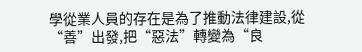學從業人員的存在是為了推動法律建設,從“善”出發,把“惡法”轉變為“良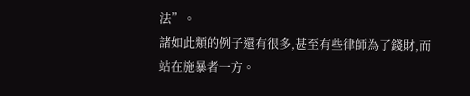法”。
諸如此類的例子還有很多,甚至有些律師為了錢財,而站在施暴者一方。